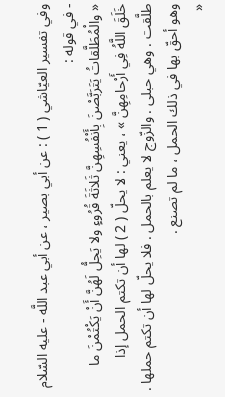وفي تفسير العيّاشي ( 1 ) : عن أبي بصير ، عن أبي عبد اللَّه - عليه السّلام - في قوله :
« والْمُطَلَّقاتُ يَتَرَبَّصْنَ بِأَنْفُسِهِنَّ ثَلاثَةَ قُرُوءٍ ولا يَحِلُّ لَهُنَّ أَنْ يَكْتُمْنَ ما خَلَقَ اللَّهُ فِي أَرْحامِهِنَّ » ، يعني : لا يحلّ ( 2 ) لها أن تكتم الحمل إذا طلَّقت . وهي حبلى . والزّوج لا يعلم بالحمل . فلا يحلّ لها أن تكتم حملها . وهو أحقّ بها في ذلك الحمل ، ما لم تصنع .
«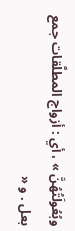وبُعُولَتُهُنَّ » ، أي : أزواج المطلَّقات جمع بعل . و «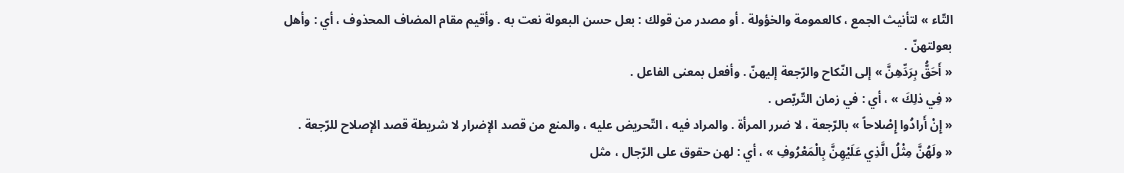التّاء » لتأنيث الجمع ، كالعمومة والخؤولة . أو مصدر من قولك : بعل حسن البعولة نعت به . وأقيم مقام المضاف المحذوف ، أي : وأهل بعولتهنّ .
« أَحَقُّ بِرَدِّهِنَّ » إلى النّكاح والرّجعة إليهنّ . وأفعل بمعنى الفاعل .
« فِي ذلِكَ » ، أي : في زمان التّربّص .
« إِنْ أَرادُوا إِصْلاحاً » بالرّجعة ، لا ضرر المرأة . والمراد فيه ، التّحريض عليه ، والمنع من قصد الإضرار لا شريطة قصد الإصلاح للرّجعة .
« ولَهُنَّ مِثْلُ الَّذِي عَلَيْهِنَّ بِالْمَعْرُوفِ » ، أي : لهن حقوق على الرّجال ، مثل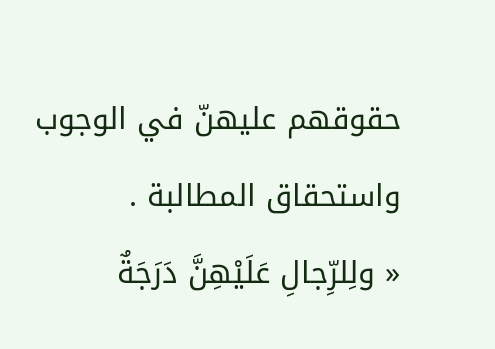حقوقهم عليهنّ في الوجوب واستحقاق المطالبة .
« ولِلرِّجالِ عَلَيْهِنَّ دَرَجَةٌ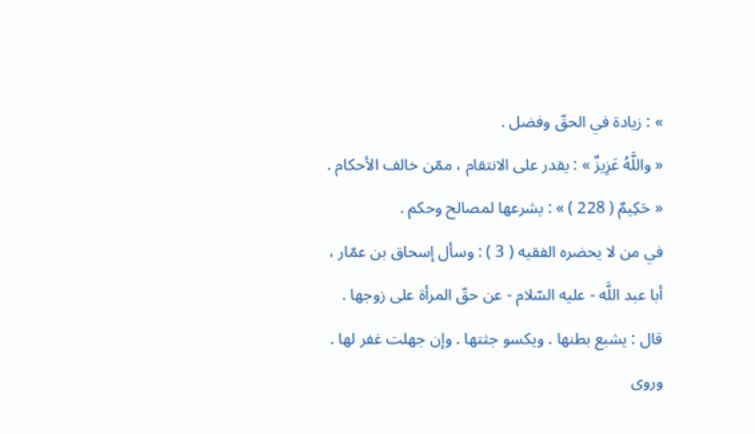» : زيادة في الحقّ وفضل .
« واللَّهُ عَزِيزٌ » : يقدر على الانتقام ، ممّن خالف الأحكام .
« حَكِيمٌ ( 228 ) » : يشرعها لمصالح وحكم .
في من لا يحضره الفقيه ( 3 ) : وسأل إسحاق بن عمّار ، أبا عبد اللَّه - عليه السّلام - عن حقّ المرأة على زوجها .
قال : يشبع بطنها . ويكسو جثتها . وإن جهلت غفر لها .
وروى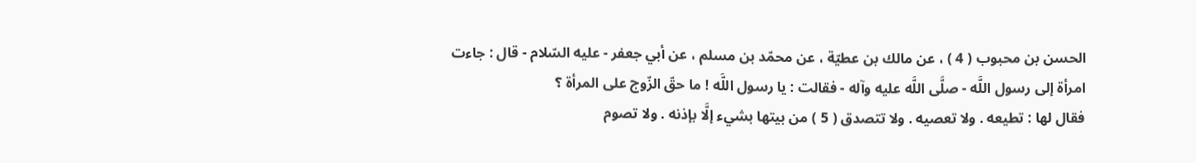الحسن بن محبوب ( 4 ) ، عن مالك بن عطيّة ، عن محمّد بن مسلم ، عن أبي جعفر - عليه السّلام - قال : جاءت امرأة إلى رسول اللَّه - صلَّى اللَّه عليه وآله - فقالت : يا رسول اللَّه ! ما حقّ الزّوج على المرأة ؟
فقال لها : تطيعه . ولا تعصيه . ولا تتصدق ( 5 ) من بيتها بشيء إلَّا بإذنه . ولا تصوم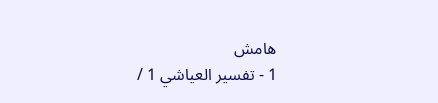هامش
1 - تفسير العياشي 1 /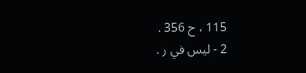115 ، ح 356 .
2 - ليس في ر .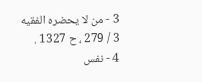3 - من لا يحضره الفقيه 3 / 279 ، ح 1327 .
4 - نفس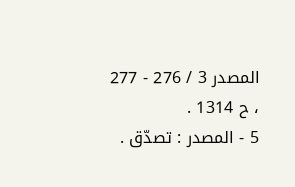المصدر 3 / 276 - 277 ، ح 1314 .
5 - المصدر : تصدّق .